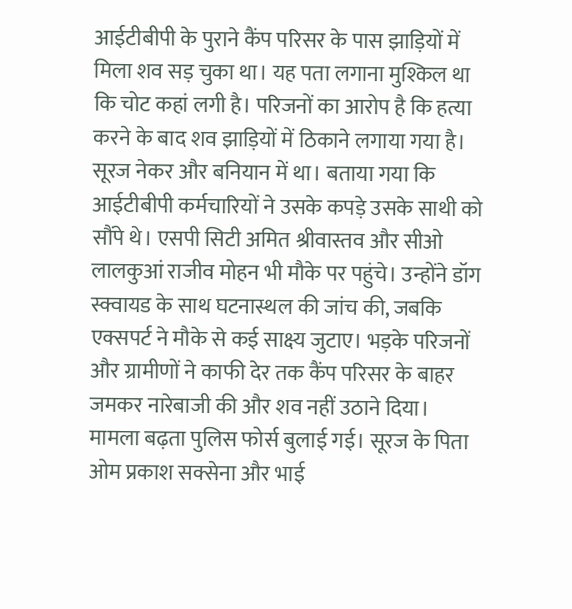आईटीबीपी के पुराने कैंप परिसर के पास झाड़ियों में मिला शव सड़ चुका था। यह पता लगाना मुश्किल था कि चोट कहां लगी है। परिजनों का आरोप है कि हत्या करने के बाद शव झाड़ियों में ठिकाने लगाया गया है। सूरज नेकर और बनियान में था। बताया गया कि आईटीबीपी कर्मचारियों ने उसके कपड़े उसके साथी को सौंपे थे। एसपी सिटी अमित श्रीवास्तव और सीओ लालकुआं राजीव मोहन भी मौके पर पहुंचे। उन्होंने डॉग स्क्वायड के साथ घटनास्थल की जांच की, जबकि एक्सपर्ट ने मौके से कई साक्ष्य जुटाए। भड़के परिजनों और ग्रामीणों ने काफी देर तक कैंप परिसर के बाहर जमकर नारेबाजी की और शव नहीं उठाने दिया।
मामला बढ़ता पुलिस फोर्स बुलाई गई। सूरज के पिता ओम प्रकाश सक्सेना और भाई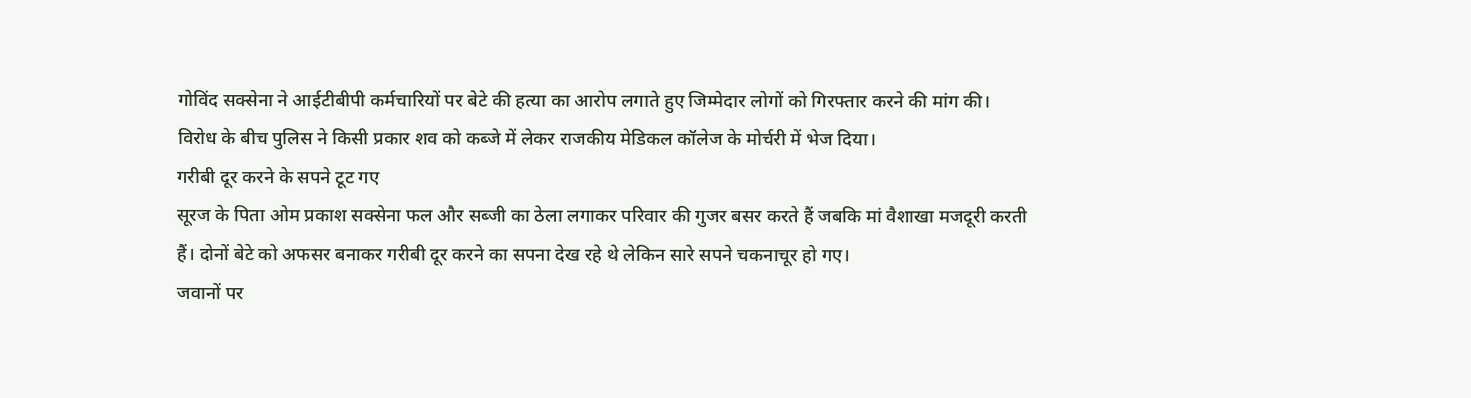गोविंद सक्सेना ने आईटीबीपी कर्मचारियों पर बेटे की हत्या का आरोप लगाते हुए जिम्मेदार लोगों को गिरफ्तार करने की मांग की। विरोध के बीच पुलिस ने किसी प्रकार शव को कब्जे में लेकर राजकीय मेडिकल कॉलेज के मोर्चरी में भेज दिया।
गरीबी दूर करने के सपने टूट गए
सूरज के पिता ओम प्रकाश सक्सेना फल और सब्जी का ठेला लगाकर परिवार की गुजर बसर करते हैं जबकि मां वैशाखा मजदूरी करती हैं। दोनों बेटे को अफसर बनाकर गरीबी दूर करने का सपना देख रहे थे लेकिन सारे सपने चकनाचूर हो गए।
जवानों पर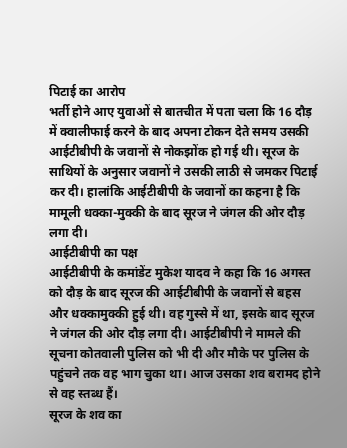पिटाई का आरोप
भर्ती होने आए युवाओं से बातचीत में पता चला कि 16 दौड़ में क्वालीफाई करने के बाद अपना टोकन देते समय उसकी आईटीबीपी के जवानों से नोकझोंक हो गई थी। सूरज के साथियों के अनुसार जवानों ने उसकी लाठी से जमकर पिटाई कर दी। हालांकि आईटीबीपी के जवानों का कहना है कि मामूली धक्का-मुक्की के बाद सूरज ने जंगल की ओर दौड़ लगा दी।
आईटीबीपी का पक्ष
आईटीबीपी के कमांडेंट मुकेश यादव ने कहा कि 16 अगस्त को दौड़ के बाद सूरज की आईटीबीपी के जवानों से बहस और धक्कामुक्की हुई थी। वह गुस्से में था, इसके बाद सूरज ने जंगल की ओर दौड़ लगा दी। आईटीबीपी ने मामले की सूचना कोतवाली पुलिस को भी दी और मौके पर पुलिस के पहुंचने तक वह भाग चुका था। आज उसका शव बरामद होने से वह स्तब्ध हैं।
सूरज के शव का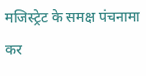मजिस्ट्रेट के समक्ष पंचनामा कर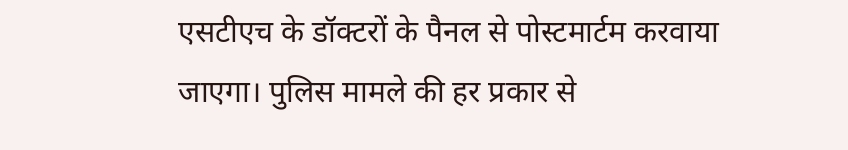एसटीएच के डॉक्टरों के पैनल से पोस्टमार्टम करवाया जाएगा। पुलिस मामले की हर प्रकार से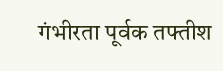गंभीरता पूर्वक तफ्तीश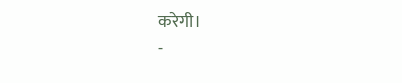करेगी।
-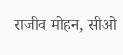राजीव मोहन, सीओ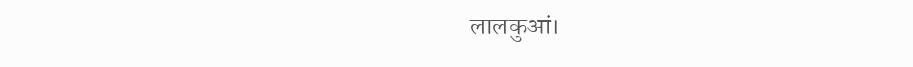लालकुआं।